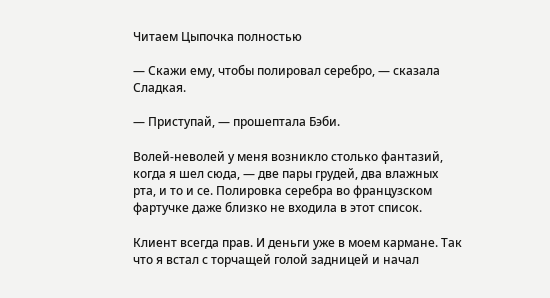Читаем Цыпочка полностью

— Скажи ему, чтобы полировал серебро, — сказала Сладкая.

— Приступай, — прошептала Бэби.

Волей-неволей у меня возникло столько фантазий, когда я шел сюда, — две пары грудей, два влажных рта, и то и се. Полировка серебра во французском фартучке даже близко не входила в этот список.

Клиент всегда прав. И деньги уже в моем кармане. Так что я встал с торчащей голой задницей и начал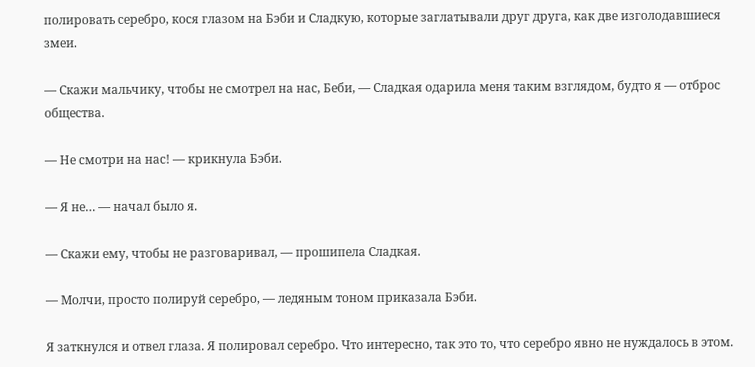полировать серебро, кося глазом на Бэби и Сладкую, которые заглатывали друг друга, как две изголодавшиеся змеи.

— Скажи мальчику, чтобы не смотрел на нас, Беби, — Сладкая одарила меня таким взглядом, будто я — отброс общества.

— Не смотри на нас! — крикнула Бэби.

— Я не… — начал было я.

— Скажи ему, чтобы не разговаривал, — прошипела Сладкая.

— Молчи, просто полируй серебро, — ледяным тоном приказала Бэби.

Я заткнулся и отвел глаза. Я полировал серебро. Что интересно, так это то, что серебро явно не нуждалось в этом.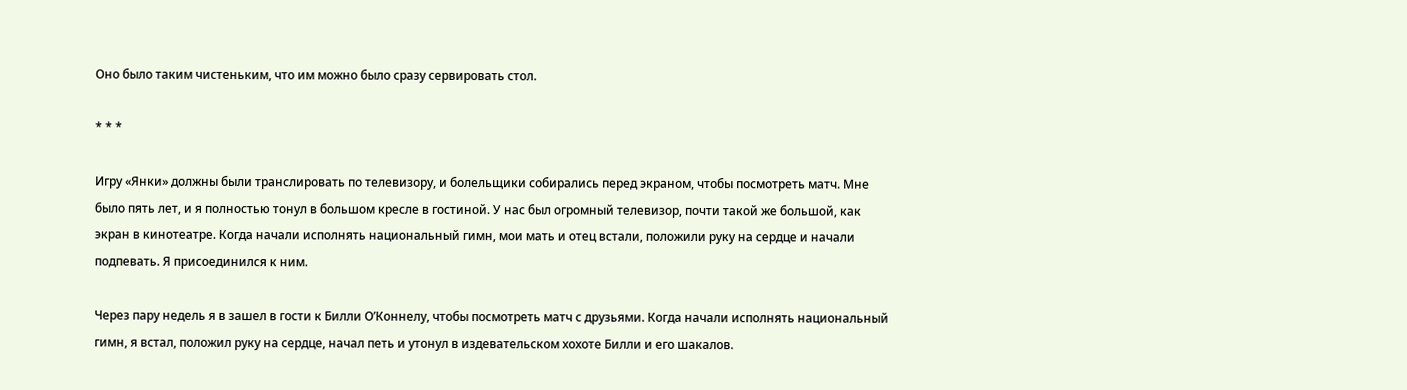Оно было таким чистеньким, что им можно было сразу сервировать стол.

* * *

Игру «Янки» должны были транслировать по телевизору, и болельщики собирались перед экраном, чтобы посмотреть матч. Мне было пять лет, и я полностью тонул в большом кресле в гостиной. У нас был огромный телевизор, почти такой же большой, как экран в кинотеатре. Когда начали исполнять национальный гимн, мои мать и отец встали, положили руку на сердце и начали подпевать. Я присоединился к ним.

Через пару недель я в зашел в гости к Билли О’Коннелу, чтобы посмотреть матч с друзьями. Когда начали исполнять национальный гимн, я встал, положил руку на сердце, начал петь и утонул в издевательском хохоте Билли и его шакалов.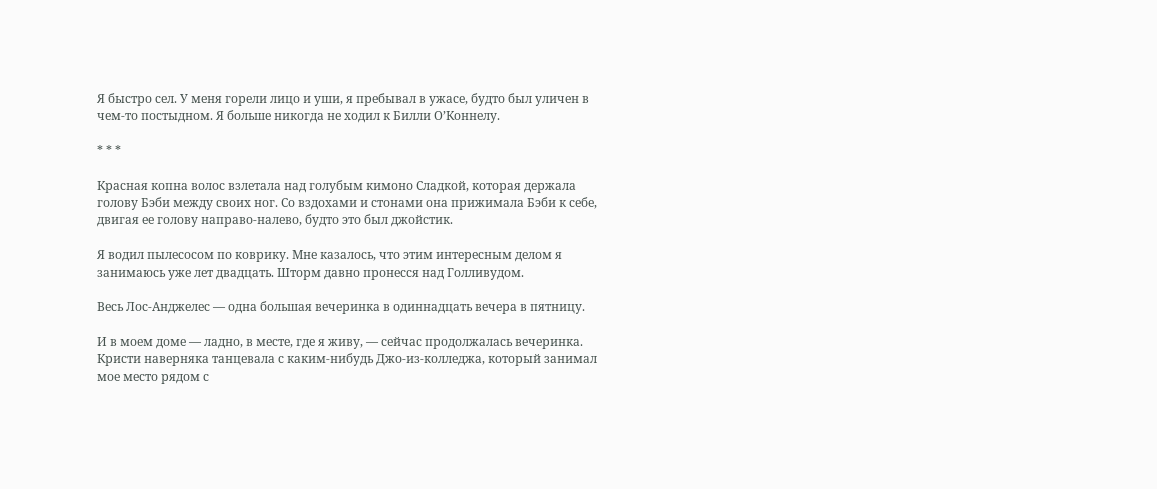Я быстро сел. У меня горели лицо и уши, я пребывал в ужасе, будто был уличен в чем-то постыдном. Я больше никогда не ходил к Билли О’Коннелу.

* * *

Красная копна волос взлетала над голубым кимоно Сладкой, которая держала голову Бэби между своих ног. Со вздохами и стонами она прижимала Бэби к себе, двигая ее голову направо-налево, будто это был джойстик.

Я водил пылесосом по коврику. Мне казалось, что этим интересным делом я занимаюсь уже лет двадцать. Шторм давно пронесся над Голливудом.

Весь Лос-Анджелес — одна большая вечеринка в одиннадцать вечера в пятницу.

И в моем доме — ладно, в месте, где я живу, — сейчас продолжалась вечеринка. Кристи наверняка танцевала с каким-нибудь Джо-из-колледжа, который занимал мое место рядом с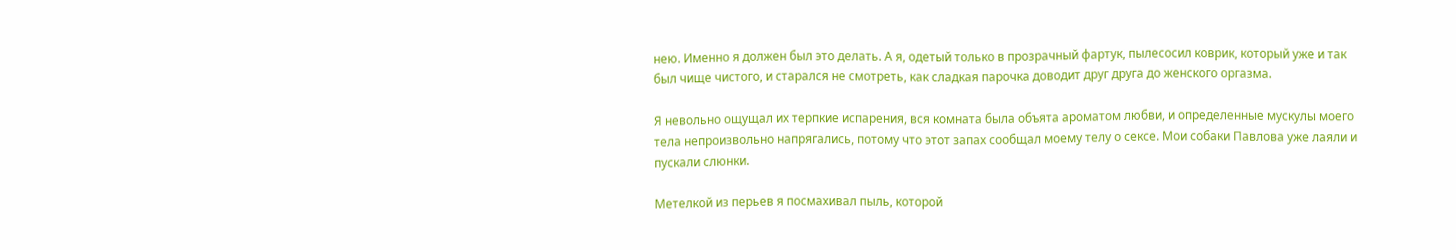нею. Именно я должен был это делать. А я, одетый только в прозрачный фартук, пылесосил коврик, который уже и так был чище чистого, и старался не смотреть, как сладкая парочка доводит друг друга до женского оргазма.

Я невольно ощущал их терпкие испарения, вся комната была объята ароматом любви, и определенные мускулы моего тела непроизвольно напрягались, потому что этот запах сообщал моему телу о сексе. Мои собаки Павлова уже лаяли и пускали слюнки.

Метелкой из перьев я посмахивал пыль, которой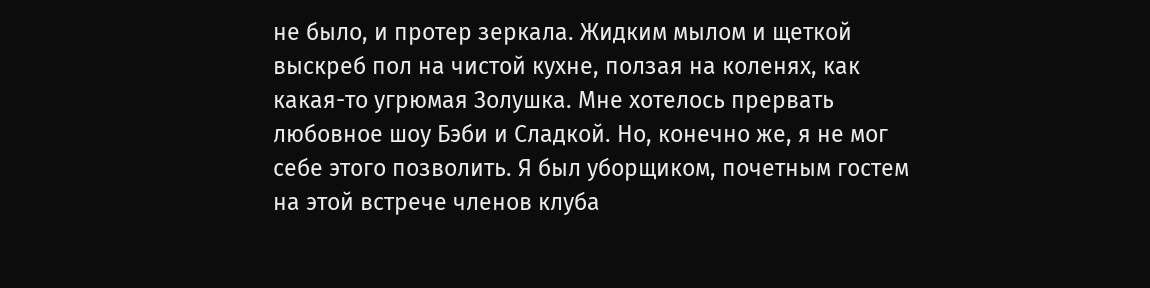не было, и протер зеркала. Жидким мылом и щеткой выскреб пол на чистой кухне, ползая на коленях, как какая-то угрюмая Золушка. Мне хотелось прервать любовное шоу Бэби и Сладкой. Но, конечно же, я не мог себе этого позволить. Я был уборщиком, почетным гостем на этой встрече членов клуба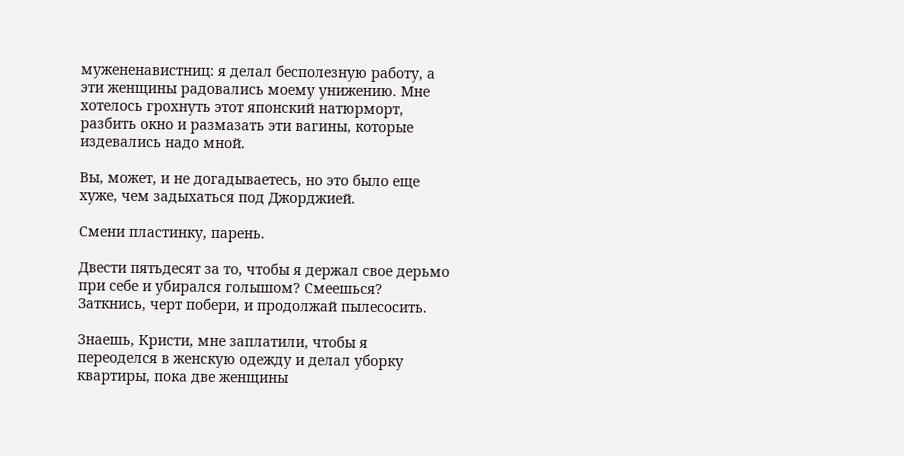мужененавистниц: я делал бесполезную работу, а эти женщины радовались моему унижению. Мне хотелось грохнуть этот японский натюрморт, разбить окно и размазать эти вагины, которые издевались надо мной.

Вы, может, и не догадываетесь, но это было еще хуже, чем задыхаться под Джорджией.

Смени пластинку, парень.

Двести пятьдесят за то, чтобы я держал свое дерьмо при себе и убирался голышом? Смеешься? Заткнись, черт побери, и продолжай пылесосить.

Знаешь, Кристи, мне заплатили, чтобы я переоделся в женскую одежду и делал уборку квартиры, пока две женщины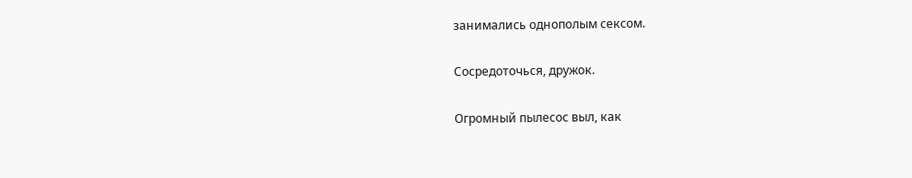занимались однополым сексом.

Сосредоточься, дружок.

Огромный пылесос выл, как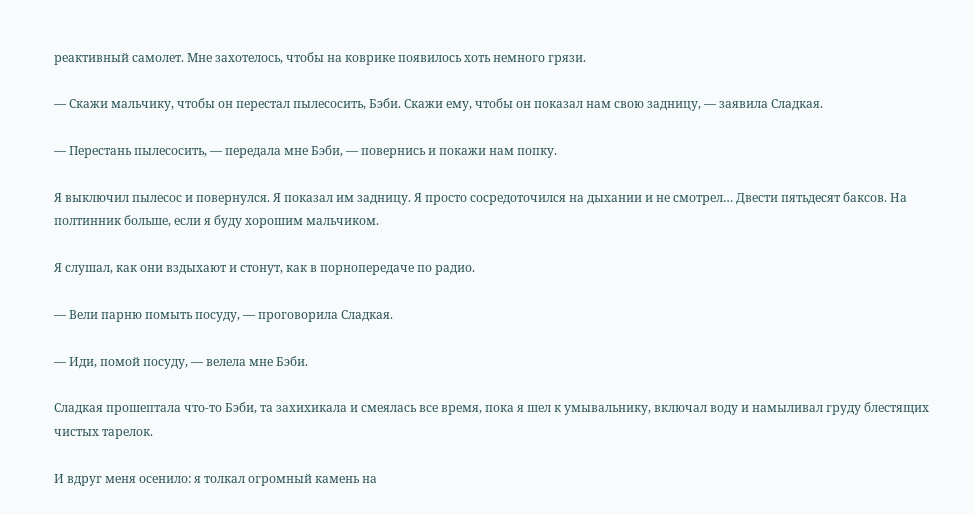реактивный самолет. Мне захотелось, чтобы на коврике появилось хоть немного грязи.

— Скажи мальчику, чтобы он перестал пылесосить, Бэби. Скажи ему, чтобы он показал нам свою задницу, — заявила Сладкая.

— Перестань пылесосить, — передала мне Бэби, — повернись и покажи нам попку.

Я выключил пылесос и повернулся. Я показал им задницу. Я просто сосредоточился на дыхании и не смотрел… Двести пятьдесят баксов. На полтинник больше, если я буду хорошим мальчиком.

Я слушал, как они вздыхают и стонут, как в порнопередаче по радио.

— Вели парню помыть посуду, — проговорила Сладкая.

— Иди, помой посуду, — велела мне Бэби.

Сладкая прошептала что-то Бэби, та захихикала и смеялась все время, пока я шел к умывальнику, включал воду и намыливал груду блестящих чистых тарелок.

И вдруг меня осенило: я толкал огромный камень на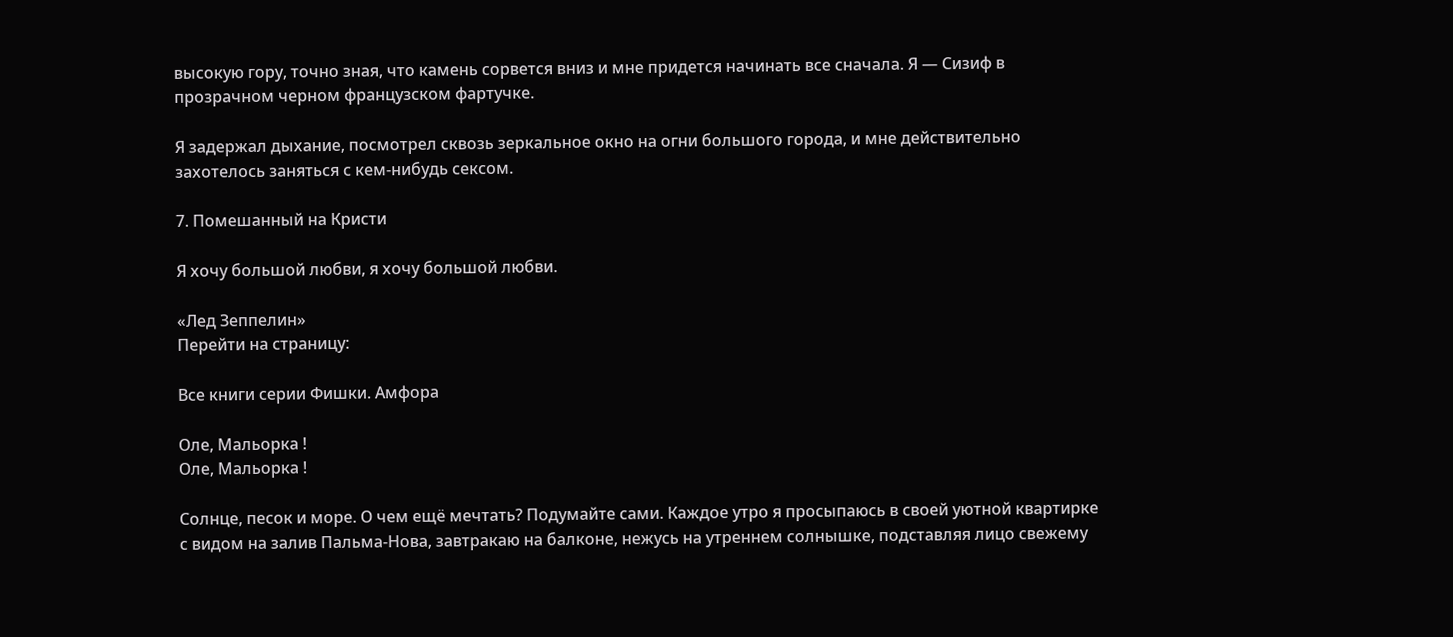высокую гору, точно зная, что камень сорвется вниз и мне придется начинать все сначала. Я — Сизиф в прозрачном черном французском фартучке.

Я задержал дыхание, посмотрел сквозь зеркальное окно на огни большого города, и мне действительно захотелось заняться с кем-нибудь сексом.

7. Помешанный на Кристи

Я хочу большой любви, я хочу большой любви.

«Лед Зеппелин»
Перейти на страницу:

Все книги серии Фишки. Амфора

Оле, Мальорка !
Оле, Мальорка !

Солнце, песок и море. О чем ещё мечтать? Подумайте сами. Каждое утро я просыпаюсь в своей уютной квартирке с видом на залив Пальма-Нова, завтракаю на балконе, нежусь на утреннем солнышке, подставляя лицо свежему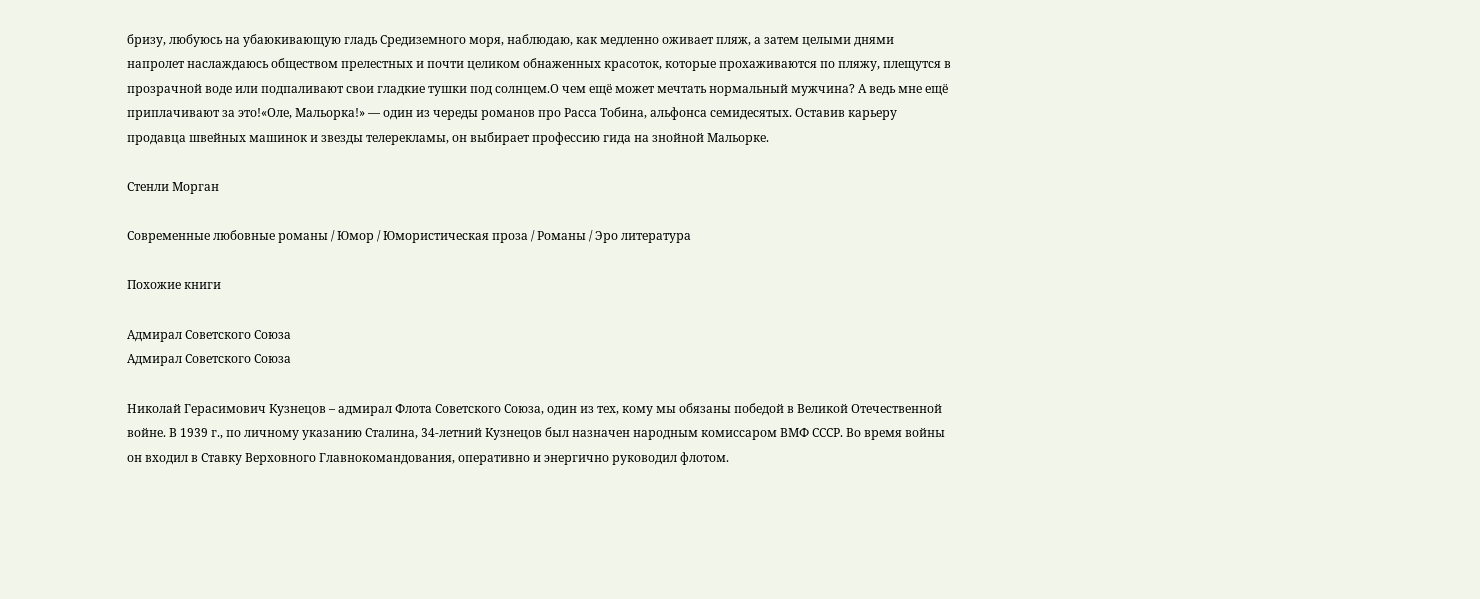бризу, любуюсь на убаюкивающую гладь Средиземного моря, наблюдаю, как медленно оживает пляж, а затем целыми днями напролет наслаждаюсь обществом прелестных и почти целиком обнаженных красоток, которые прохаживаются по пляжу, плещутся в прозрачной воде или подпаливают свои гладкие тушки под солнцем.О чем ещё может мечтать нормальный мужчина? А ведь мне ещё приплачивают за это!«Оле, Мальорка!» — один из череды романов про Расса Тобина, альфонса семидесятых. Оставив карьеру продавца швейных машинок и звезды телерекламы, он выбирает профессию гида на знойной Мальорке.

Стенли Морган

Современные любовные романы / Юмор / Юмористическая проза / Романы / Эро литература

Похожие книги

Адмирал Советского Союза
Адмирал Советского Союза

Николай Герасимович Кузнецов – адмирал Флота Советского Союза, один из тех, кому мы обязаны победой в Великой Отечественной войне. В 1939 г., по личному указанию Сталина, 34-летний Кузнецов был назначен народным комиссаром ВМФ СССР. Во время войны он входил в Ставку Верховного Главнокомандования, оперативно и энергично руководил флотом.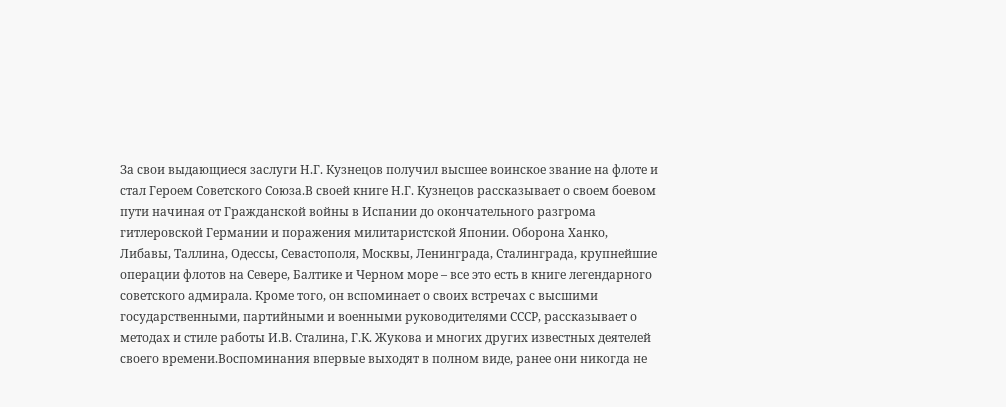За свои выдающиеся заслуги Н.Г. Кузнецов получил высшее воинское звание на флоте и стал Героем Советского Союза.В своей книге Н.Г. Кузнецов рассказывает о своем боевом пути начиная от Гражданской войны в Испании до окончательного разгрома гитлеровской Германии и поражения милитаристской Японии. Оборона Ханко, Либавы, Таллина, Одессы, Севастополя, Москвы, Ленинграда, Сталинграда, крупнейшие операции флотов на Севере, Балтике и Черном море – все это есть в книге легендарного советского адмирала. Кроме того, он вспоминает о своих встречах с высшими государственными, партийными и военными руководителями СССР, рассказывает о методах и стиле работы И.В. Сталина, Г.К. Жукова и многих других известных деятелей своего времени.Воспоминания впервые выходят в полном виде, ранее они никогда не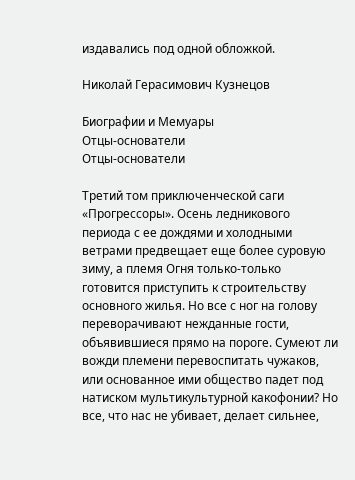издавались под одной обложкой.

Николай Герасимович Кузнецов

Биографии и Мемуары
Отцы-основатели
Отцы-основатели

Третий том приключенческой саги «Прогрессоры». Осень ледникового периода с ее дождями и холодными ветрами предвещает еще более суровую зиму, а племя Огня только-только готовится приступить к строительству основного жилья. Но все с ног на голову переворачивают нежданные гости, объявившиеся прямо на пороге. Сумеют ли вожди племени перевоспитать чужаков, или основанное ими общество падет под натиском мультикультурной какофонии? Но все, что нас не убивает, делает сильнее,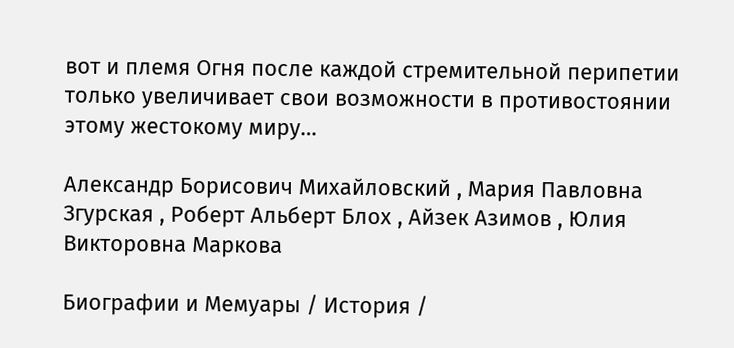вот и племя Огня после каждой стремительной перипетии только увеличивает свои возможности в противостоянии этому жестокому миру…

Александр Борисович Михайловский , Мария Павловна Згурская , Роберт Альберт Блох , Айзек Азимов , Юлия Викторовна Маркова

Биографии и Мемуары / История /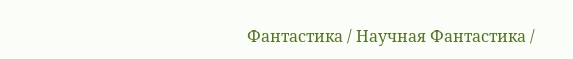Фантастика / Научная Фантастика /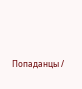Попаданцы /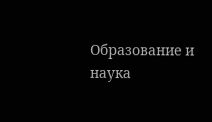Образование и наука